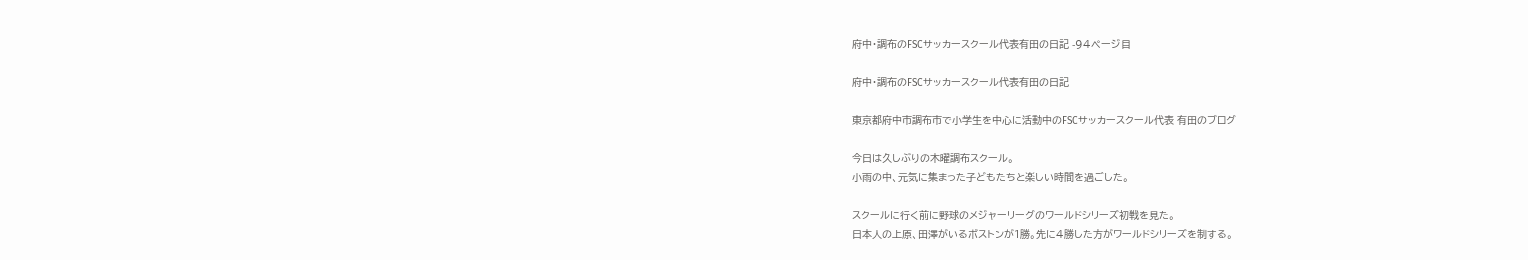府中・調布のFSCサッカースクール代表有田の日記 -94ページ目

府中・調布のFSCサッカースクール代表有田の日記

東京都府中市調布市で小学生を中心に活動中のFSCサッカースクール代表 有田のブログ

今日は久しぶりの木曜調布スクール。
小雨の中、元気に集まった子どもたちと楽しい時間を過ごした。

スクールに行く前に野球のメジャーリーグのワールドシリーズ初戦を見た。
日本人の上原、田澤がいるボストンが1勝。先に4勝した方がワールドシリーズを制する。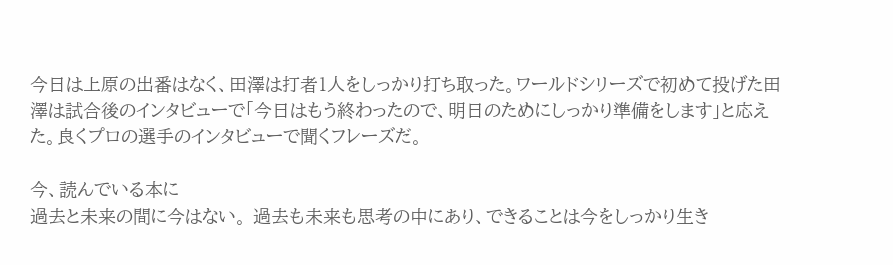今日は上原の出番はなく、田澤は打者1人をしっかり打ち取った。ワールドシリーズで初めて投げた田澤は試合後のインタビューで「今日はもう終わったので、明日のためにしっかり準備をします」と応えた。良くプロの選手のインタビューで聞くフレーズだ。

今、読んでいる本に
過去と未来の間に今はない。 過去も未来も思考の中にあり、できることは今をしっかり生き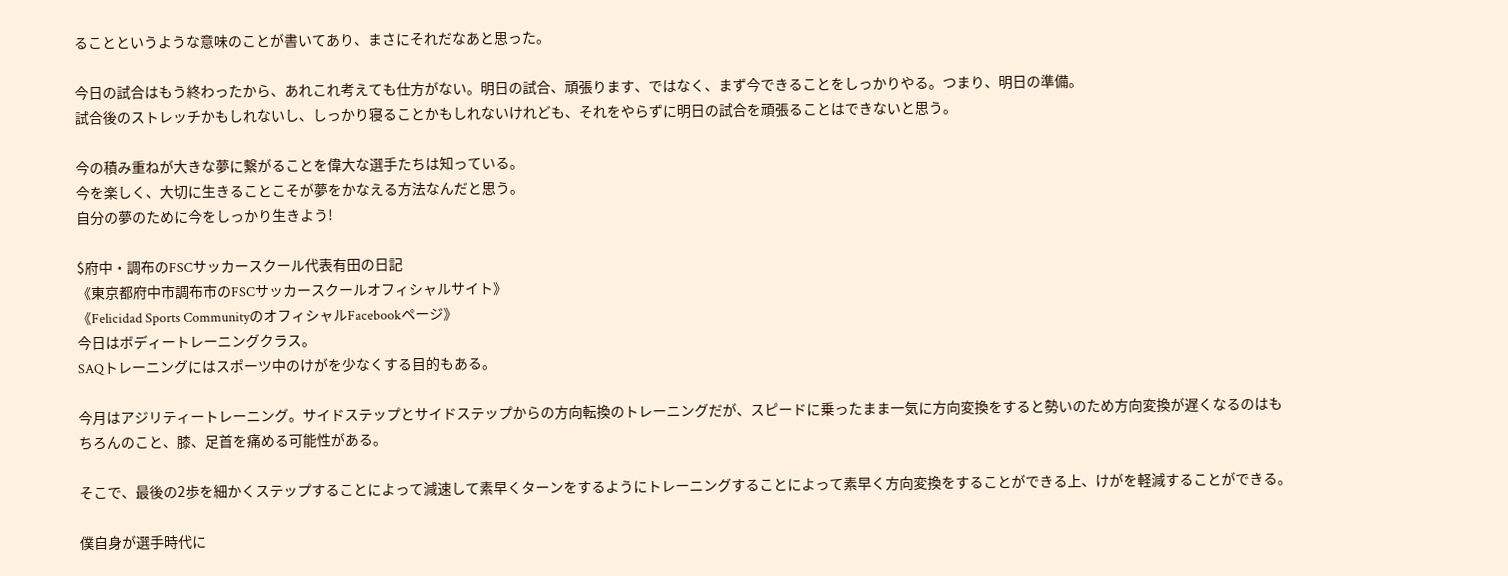ることというような意味のことが書いてあり、まさにそれだなあと思った。

今日の試合はもう終わったから、あれこれ考えても仕方がない。明日の試合、頑張ります、ではなく、まず今できることをしっかりやる。つまり、明日の準備。
試合後のストレッチかもしれないし、しっかり寝ることかもしれないけれども、それをやらずに明日の試合を頑張ることはできないと思う。

今の積み重ねが大きな夢に繋がることを偉大な選手たちは知っている。
今を楽しく、大切に生きることこそが夢をかなえる方法なんだと思う。
自分の夢のために今をしっかり生きよう!

$府中・調布のFSCサッカースクール代表有田の日記
《東京都府中市調布市のFSCサッカースクールオフィシャルサイト》
《Felicidad Sports CommunityのオフィシャルFacebookページ》
今日はボディートレーニングクラス。
SAQトレーニングにはスポーツ中のけがを少なくする目的もある。

今月はアジリティートレーニング。サイドステップとサイドステップからの方向転換のトレーニングだが、スピードに乗ったまま一気に方向変換をすると勢いのため方向変換が遅くなるのはもちろんのこと、膝、足首を痛める可能性がある。

そこで、最後の2歩を細かくステップすることによって減速して素早くターンをするようにトレーニングすることによって素早く方向変換をすることができる上、けがを軽減することができる。

僕自身が選手時代に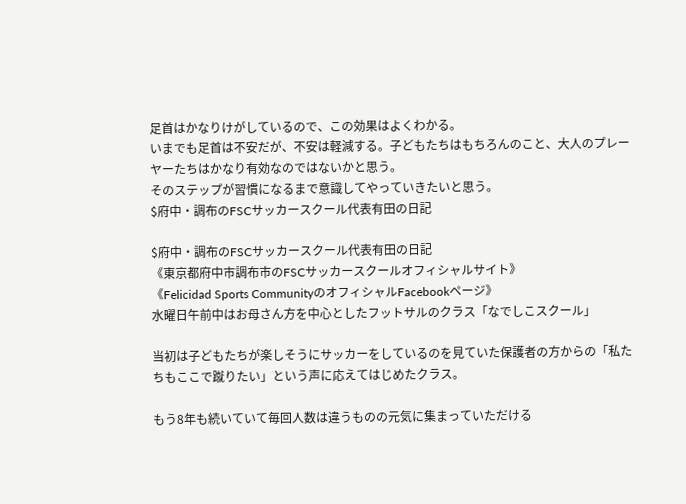足首はかなりけがしているので、この効果はよくわかる。
いまでも足首は不安だが、不安は軽減する。子どもたちはもちろんのこと、大人のプレーヤーたちはかなり有効なのではないかと思う。
そのステップが習慣になるまで意識してやっていきたいと思う。
$府中・調布のFSCサッカースクール代表有田の日記

$府中・調布のFSCサッカースクール代表有田の日記
《東京都府中市調布市のFSCサッカースクールオフィシャルサイト》
《Felicidad Sports CommunityのオフィシャルFacebookページ》
水曜日午前中はお母さん方を中心としたフットサルのクラス「なでしこスクール」

当初は子どもたちが楽しそうにサッカーをしているのを見ていた保護者の方からの「私たちもここで蹴りたい」という声に応えてはじめたクラス。

もう8年も続いていて毎回人数は違うものの元気に集まっていただける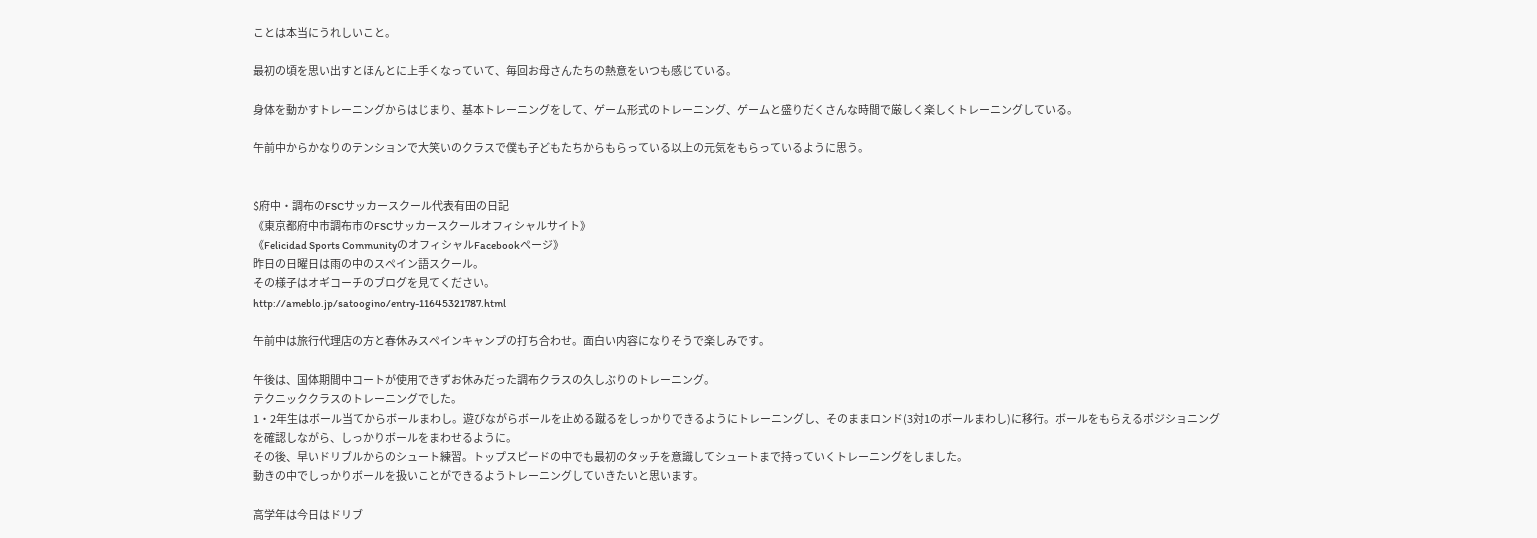ことは本当にうれしいこと。

最初の頃を思い出すとほんとに上手くなっていて、毎回お母さんたちの熱意をいつも感じている。

身体を動かすトレーニングからはじまり、基本トレーニングをして、ゲーム形式のトレーニング、ゲームと盛りだくさんな時間で厳しく楽しくトレーニングしている。

午前中からかなりのテンションで大笑いのクラスで僕も子どもたちからもらっている以上の元気をもらっているように思う。


$府中・調布のFSCサッカースクール代表有田の日記
《東京都府中市調布市のFSCサッカースクールオフィシャルサイト》
《Felicidad Sports CommunityのオフィシャルFacebookページ》
昨日の日曜日は雨の中のスペイン語スクール。
その様子はオギコーチのブログを見てください。
http://ameblo.jp/satoogino/entry-11645321787.html

午前中は旅行代理店の方と春休みスペインキャンプの打ち合わせ。面白い内容になりそうで楽しみです。

午後は、国体期間中コートが使用できずお休みだった調布クラスの久しぶりのトレーニング。
テクニッククラスのトレーニングでした。
1・2年生はボール当てからボールまわし。遊びながらボールを止める蹴るをしっかりできるようにトレーニングし、そのままロンド(3対1のボールまわし)に移行。ボールをもらえるポジショニングを確認しながら、しっかりボールをまわせるように。
その後、早いドリブルからのシュート練習。トップスピードの中でも最初のタッチを意識してシュートまで持っていくトレーニングをしました。
動きの中でしっかりボールを扱いことができるようトレーニングしていきたいと思います。

高学年は今日はドリブ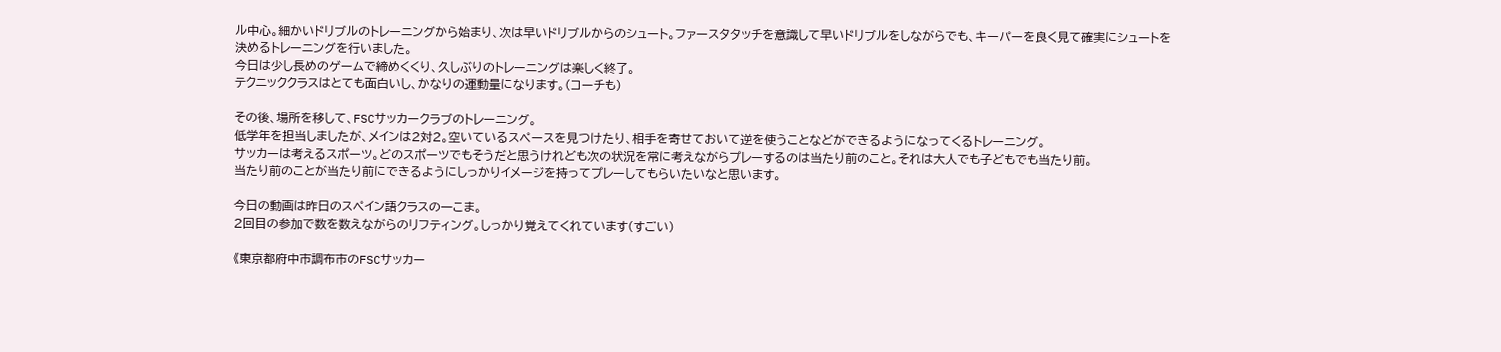ル中心。細かいドリブルのトレーニングから始まり、次は早いドリブルからのシュート。ファースタタッチを意識して早いドリブルをしながらでも、キーパーを良く見て確実にシュートを決めるトレーニングを行いました。
今日は少し長めのゲームで締めくくり、久しぶりのトレーニングは楽しく終了。
テクニッククラスはとても面白いし、かなりの運動量になります。(コーチも)

その後、場所を移して、FSCサッカークラブのトレーニング。
低学年を担当しましたが、メインは2対2。空いているスペースを見つけたり、相手を寄せておいて逆を使うことなどができるようになってくるトレーニング。
サッカーは考えるスポーツ。どのスポーツでもそうだと思うけれども次の状況を常に考えながらプレーするのは当たり前のこと。それは大人でも子どもでも当たり前。
当たり前のことが当たり前にできるようにしっかりイメージを持ってプレーしてもらいたいなと思います。

今日の動画は昨日のスペイン語クラスの一こま。
2回目の参加で数を数えながらのリフティング。しっかり覚えてくれています(すごい)

《東京都府中市調布市のFSCサッカー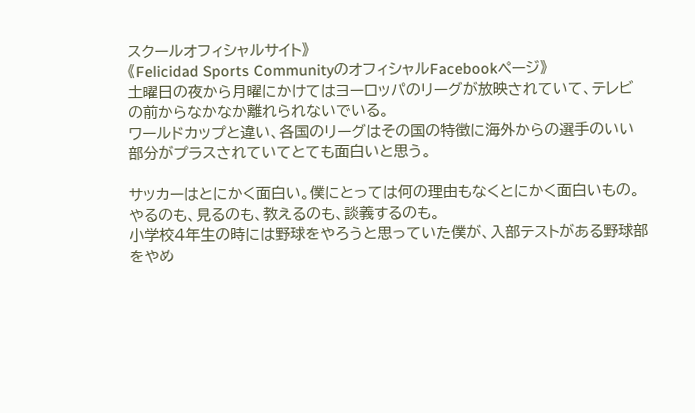スクールオフィシャルサイト》
《Felicidad Sports CommunityのオフィシャルFacebookページ》
土曜日の夜から月曜にかけてはヨーロッパのリーグが放映されていて、テレビの前からなかなか離れられないでいる。
ワールドカップと違い、各国のリーグはその国の特徴に海外からの選手のいい部分がプラスされていてとても面白いと思う。

サッカーはとにかく面白い。僕にとっては何の理由もなくとにかく面白いもの。
やるのも、見るのも、教えるのも、談義するのも。
小学校4年生の時には野球をやろうと思っていた僕が、入部テストがある野球部をやめ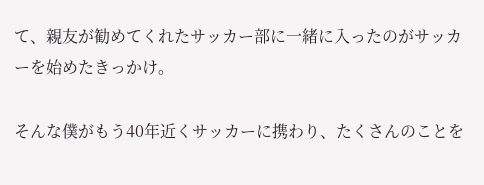て、親友が勧めてくれたサッカー部に一緒に入ったのがサッカーを始めたきっかけ。

そんな僕がもう40年近くサッカーに携わり、たくさんのことを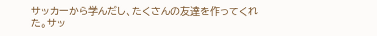サッカーから学んだし、たくさんの友達を作ってくれた。サッ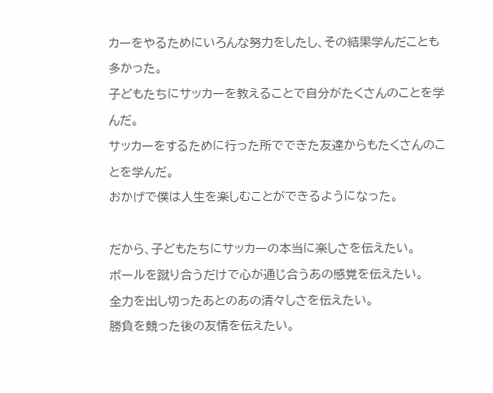カーをやるためにいろんな努力をしたし、その結果学んだことも多かった。
子どもたちにサッカーを教えることで自分がたくさんのことを学んだ。
サッカーをするために行った所でできた友達からもたくさんのことを学んだ。
おかげで僕は人生を楽しむことができるようになった。

だから、子どもたちにサッカーの本当に楽しさを伝えたい。
ボールを蹴り合うだけで心が通じ合うあの感覚を伝えたい。
全力を出し切ったあとのあの清々しさを伝えたい。
勝負を競った後の友情を伝えたい。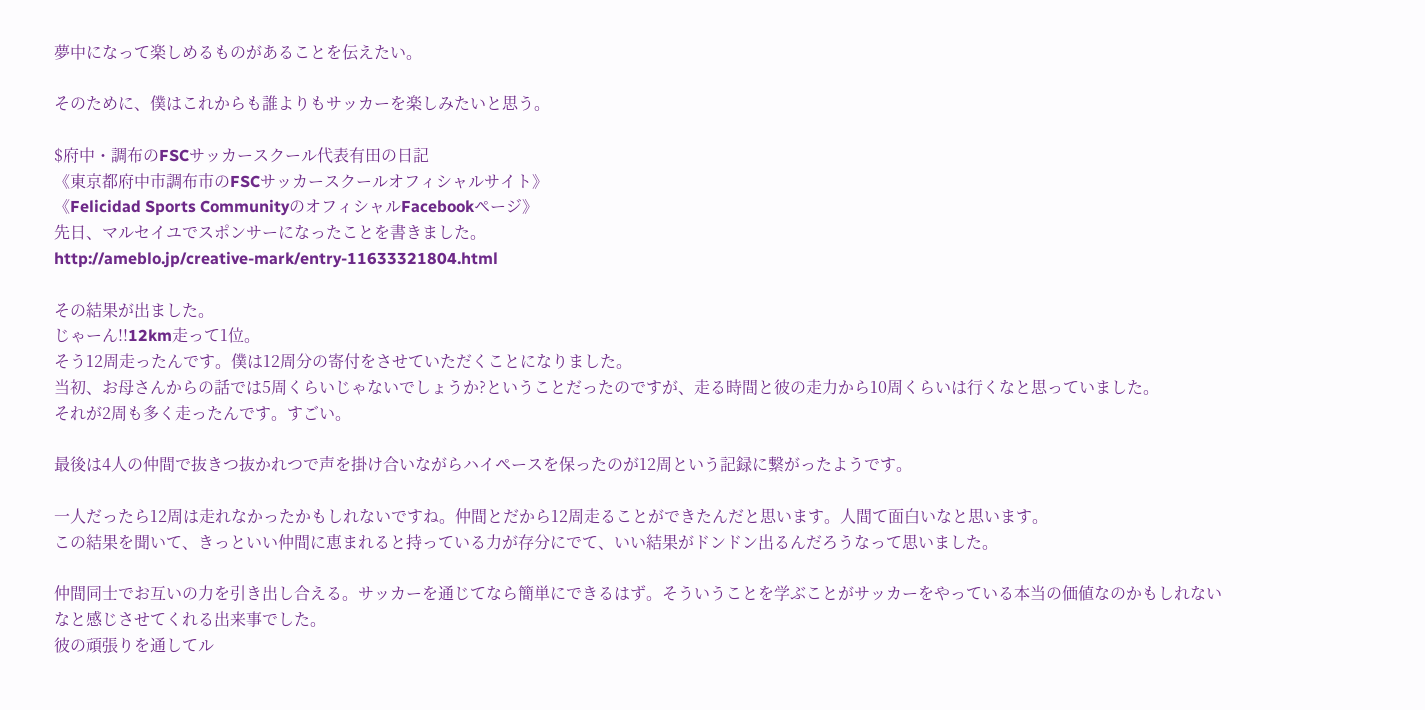夢中になって楽しめるものがあることを伝えたい。

そのために、僕はこれからも誰よりもサッカーを楽しみたいと思う。

$府中・調布のFSCサッカースクール代表有田の日記
《東京都府中市調布市のFSCサッカースクールオフィシャルサイト》
《Felicidad Sports CommunityのオフィシャルFacebookページ》
先日、マルセイユでスポンサーになったことを書きました。
http://ameblo.jp/creative-mark/entry-11633321804.html

その結果が出ました。
じゃーん!!12km走って1位。
そう12周走ったんです。僕は12周分の寄付をさせていただくことになりました。
当初、お母さんからの話では5周くらいじゃないでしょうか?ということだったのですが、走る時間と彼の走力から10周くらいは行くなと思っていました。
それが2周も多く走ったんです。すごい。

最後は4人の仲間で抜きつ抜かれつで声を掛け合いながらハイペースを保ったのが12周という記録に繋がったようです。

一人だったら12周は走れなかったかもしれないですね。仲間とだから12周走ることができたんだと思います。人間て面白いなと思います。
この結果を聞いて、きっといい仲間に恵まれると持っている力が存分にでて、いい結果がドンドン出るんだろうなって思いました。

仲間同士でお互いの力を引き出し合える。サッカーを通じてなら簡単にできるはず。そういうことを学ぶことがサッカーをやっている本当の価値なのかもしれないなと感じさせてくれる出来事でした。
彼の頑張りを通してル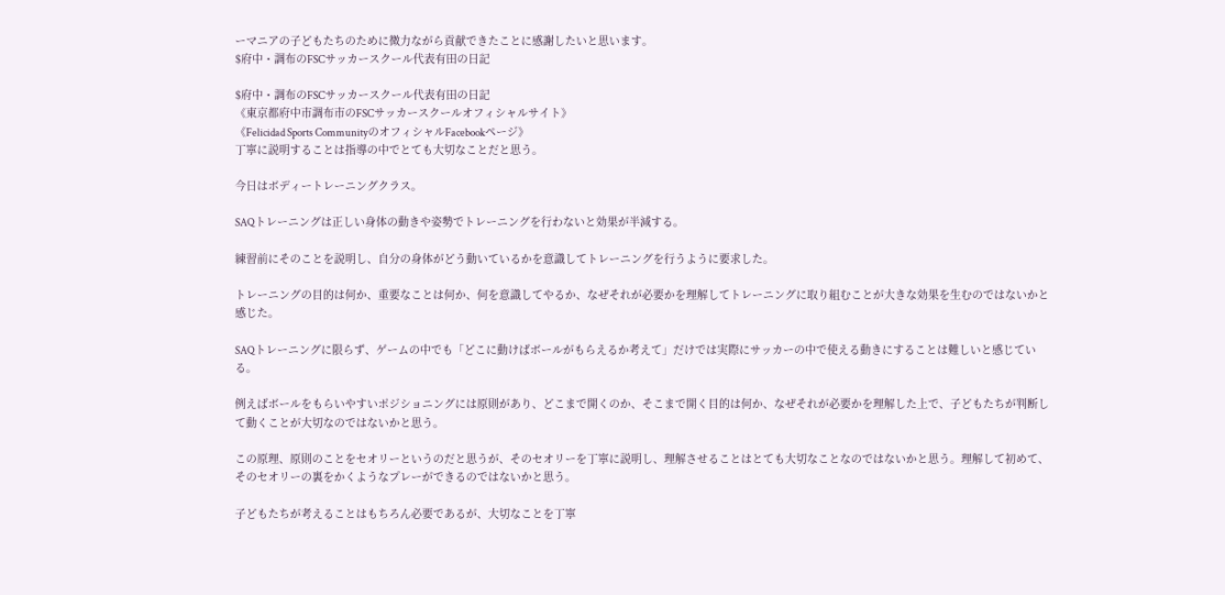ーマニアの子どもたちのために微力ながら貢献できたことに感謝したいと思います。
$府中・調布のFSCサッカースクール代表有田の日記

$府中・調布のFSCサッカースクール代表有田の日記
《東京都府中市調布市のFSCサッカースクールオフィシャルサイト》
《Felicidad Sports CommunityのオフィシャルFacebookページ》
丁寧に説明することは指導の中でとても大切なことだと思う。

今日はボディートレーニングクラス。

SAQトレーニングは正しい身体の動きや姿勢でトレーニングを行わないと効果が半減する。

練習前にそのことを説明し、自分の身体がどう動いているかを意識してトレーニングを行うように要求した。

トレーニングの目的は何か、重要なことは何か、何を意識してやるか、なぜそれが必要かを理解してトレーニングに取り組むことが大きな効果を生むのではないかと感じた。

SAQトレーニングに限らず、ゲームの中でも「どこに動けばボールがもらえるか考えて」だけでは実際にサッカーの中で使える動きにすることは難しいと感じている。

例えばボールをもらいやすいポジショニングには原則があり、どこまで開くのか、そこまで開く目的は何か、なぜそれが必要かを理解した上で、子どもたちが判断して動くことが大切なのではないかと思う。

この原理、原則のことをセオリーというのだと思うが、そのセオリーを丁寧に説明し、理解させることはとても大切なことなのではないかと思う。理解して初めて、そのセオリーの裏をかくようなプレーができるのではないかと思う。

子どもたちが考えることはもちろん必要であるが、大切なことを丁寧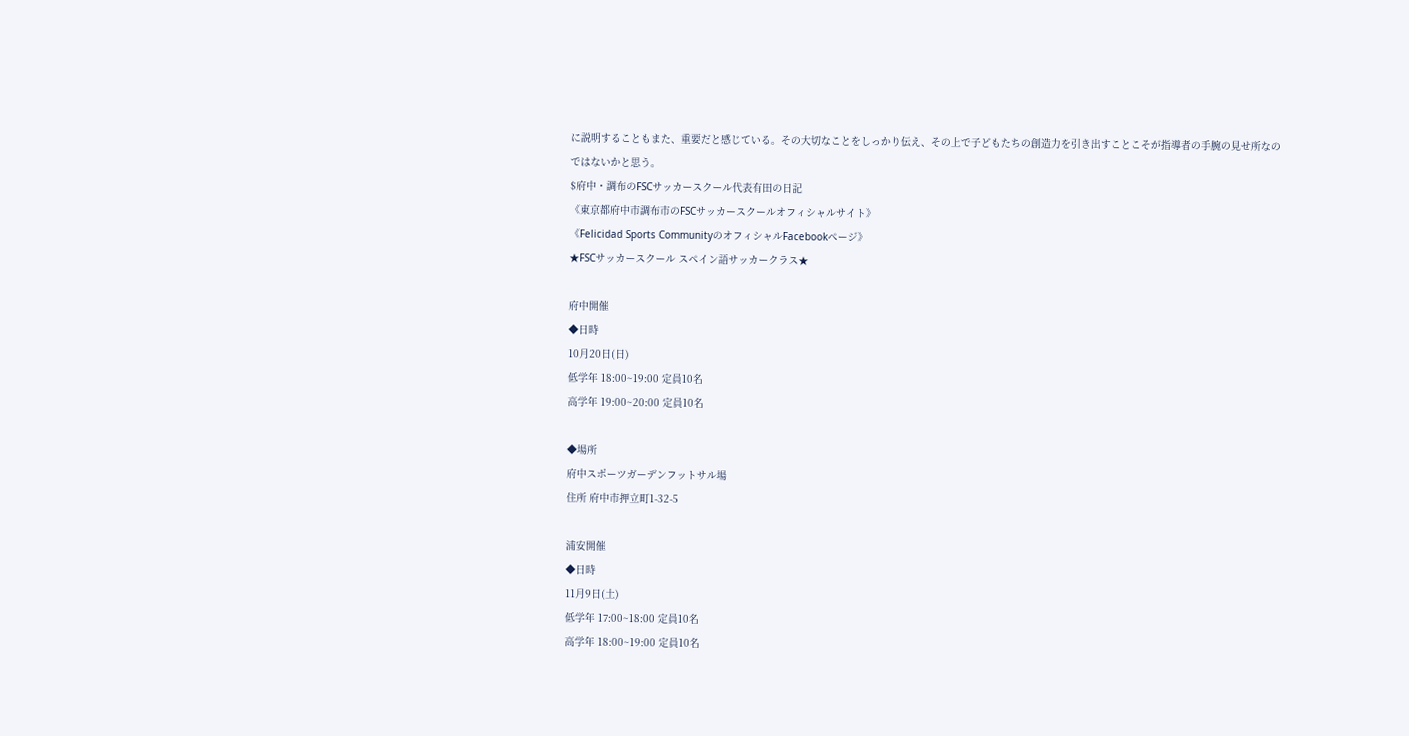に説明することもまた、重要だと感じている。その大切なことをしっかり伝え、その上で子どもたちの創造力を引き出すことこそが指導者の手腕の見せ所なのではないかと思う。
$府中・調布のFSCサッカースクール代表有田の日記
《東京都府中市調布市のFSCサッカースクールオフィシャルサイト》
《Felicidad Sports CommunityのオフィシャルFacebookページ》
★FSCサッカースクール スペイン語サッカークラス★

府中開催
◆日時
10月20日(日)
低学年 18:00~19:00 定員10名
高学年 19:00~20:00 定員10名

◆場所
府中スポーツガーデンフットサル場
住所 府中市押立町1-32-5

浦安開催
◆日時
11月9日(土)
低学年 17:00~18:00 定員10名
高学年 18:00~19:00 定員10名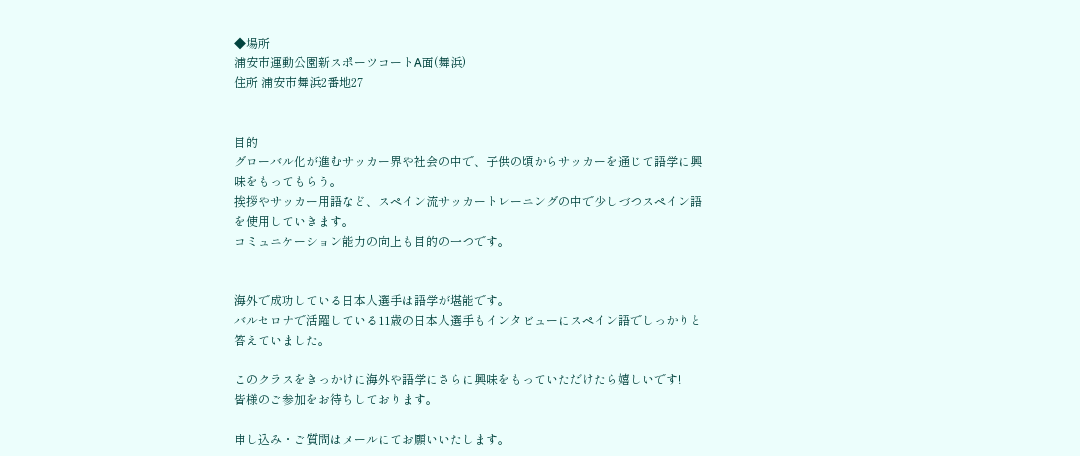◆場所
浦安市運動公園新スポーツコートA面(舞浜)
住所 浦安市舞浜2番地27


目的
グローバル化が進むサッカー界や社会の中で、子供の頃からサッカーを通じて語学に興味をもってもらう。
挨拶やサッカー用語など、スペイン流サッカートレーニングの中で少しづつスペイン語を使用していきます。
コミュニケーション能力の向上も目的の一つです。


海外で成功している日本人選手は語学が堪能です。
バルセロナで活躍している11歳の日本人選手もインタビューにスペイン語でしっかりと答えていました。

このクラスをきっかけに海外や語学にさらに興味をもっていただけたら嬉しいです!
皆様のご参加をお待ちしております。

申し込み・ご質問はメールにてお願いいたします。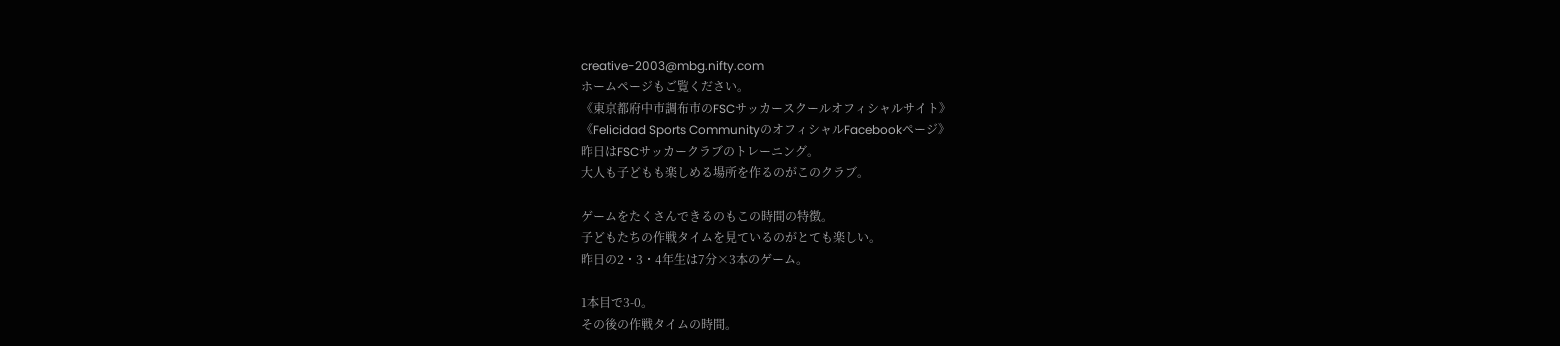creative-2003@mbg.nifty.com
ホームページもご覧ください。
《東京都府中市調布市のFSCサッカースクールオフィシャルサイト》
《Felicidad Sports CommunityのオフィシャルFacebookページ》
昨日はFSCサッカークラブのトレーニング。
大人も子どもも楽しめる場所を作るのがこのクラブ。

ゲームをたくさんできるのもこの時間の特徴。
子どもたちの作戦タイムを見ているのがとても楽しい。
昨日の2・3・4年生は7分×3本のゲーム。

1本目で3-0。
その後の作戦タイムの時間。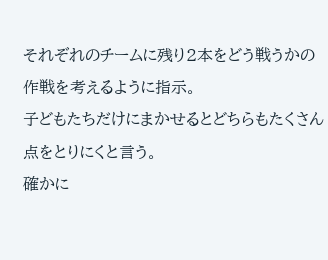それぞれのチームに残り2本をどう戦うかの作戦を考えるように指示。
子どもたちだけにまかせるとどちらもたくさん点をとりにくと言う。
確かに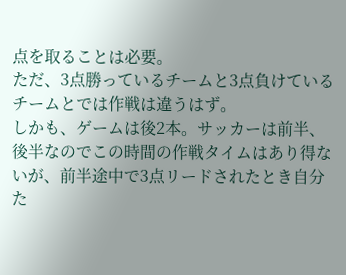点を取ることは必要。
ただ、3点勝っているチームと3点負けているチームとでは作戦は違うはず。
しかも、ゲームは後2本。サッカーは前半、後半なのでこの時間の作戦タイムはあり得ないが、前半途中で3点リードされたとき自分た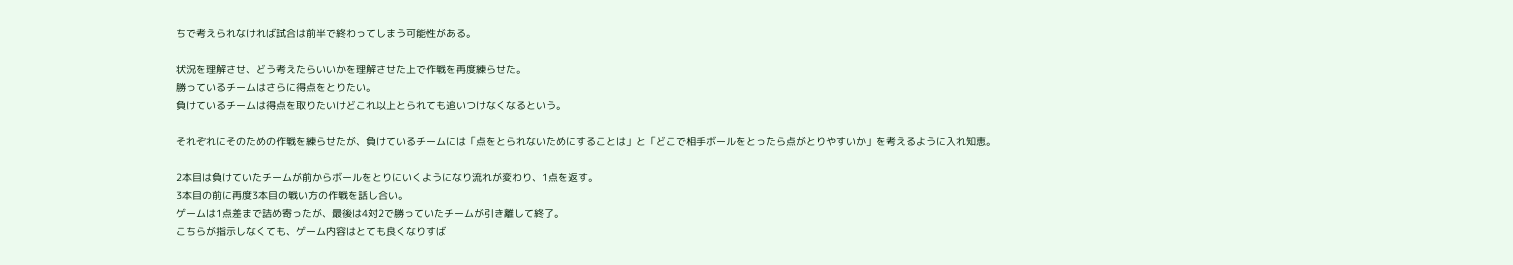ちで考えられなければ試合は前半で終わってしまう可能性がある。

状況を理解させ、どう考えたらいいかを理解させた上で作戦を再度練らせた。
勝っているチームはさらに得点をとりたい。
負けているチームは得点を取りたいけどこれ以上とられても追いつけなくなるという。

それぞれにそのための作戦を練らせたが、負けているチームには「点をとられないためにすることは」と「どこで相手ボールをとったら点がとりやすいか」を考えるように入れ知恵。

2本目は負けていたチームが前からボールをとりにいくようになり流れが変わり、1点を返す。
3本目の前に再度3本目の戦い方の作戦を話し合い。
ゲームは1点差まで詰め寄ったが、最後は4対2で勝っていたチームが引き離して終了。
こちらが指示しなくても、ゲーム内容はとても良くなりすば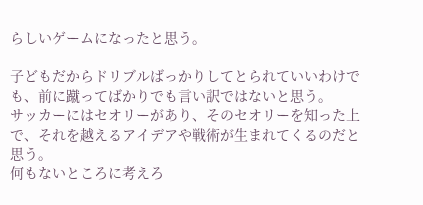らしいゲームになったと思う。

子どもだからドリブルばっかりしてとられていいわけでも、前に蹴ってばかりでも言い訳ではないと思う。
サッカーにはセオリーがあり、そのセオリーを知った上で、それを越えるアイデアや戦術が生まれてくるのだと思う。
何もないところに考えろ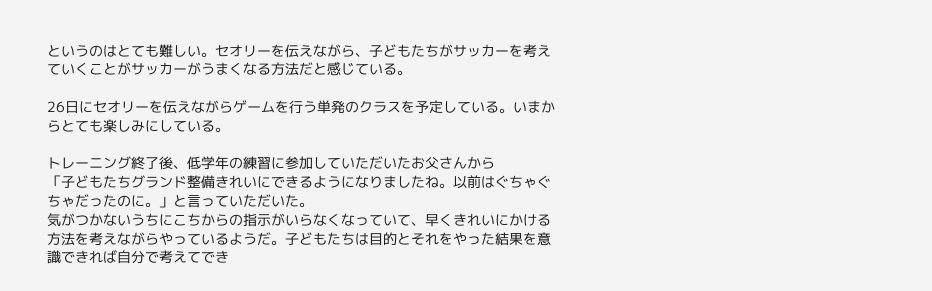というのはとても難しい。セオリーを伝えながら、子どもたちがサッカーを考えていくことがサッカーがうまくなる方法だと感じている。

26日にセオリーを伝えながらゲームを行う単発のクラスを予定している。いまからとても楽しみにしている。

トレーニング終了後、低学年の練習に参加していただいたお父さんから
「子どもたちグランド整備きれいにできるようになりましたね。以前はぐちゃぐちゃだったのに。」と言っていただいた。
気がつかないうちにこちからの指示がいらなくなっていて、早くきれいにかける方法を考えながらやっているようだ。子どもたちは目的とそれをやった結果を意識できれば自分で考えてでき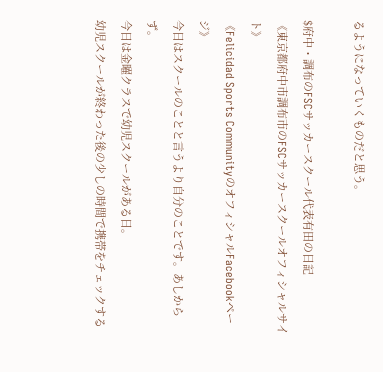るようになっていくものだと思う。

$府中・調布のFSCサッカースクール代表有田の日記
《東京都府中市調布市のFSCサッカースクールオフィシャルサイト》
《Felicidad Sports CommunityのオフィシャルFacebookページ》
今日はスクールのことと言うより自分のことです。あしからず。
今日は金曜クラスで幼児スクールがある日。
幼児スクールが終わった後の少しの時間で携帯をチェックする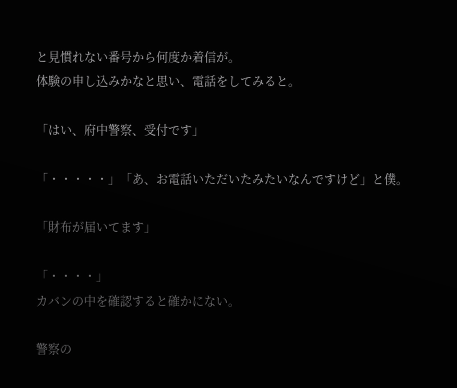と見慣れない番号から何度か着信が。
体験の申し込みかなと思い、電話をしてみると。

「はい、府中警察、受付です」

「・・・・・」「あ、お電話いただいたみたいなんですけど」と僕。

「財布が届いてます」

「・・・・」
カバンの中を確認すると確かにない。

警察の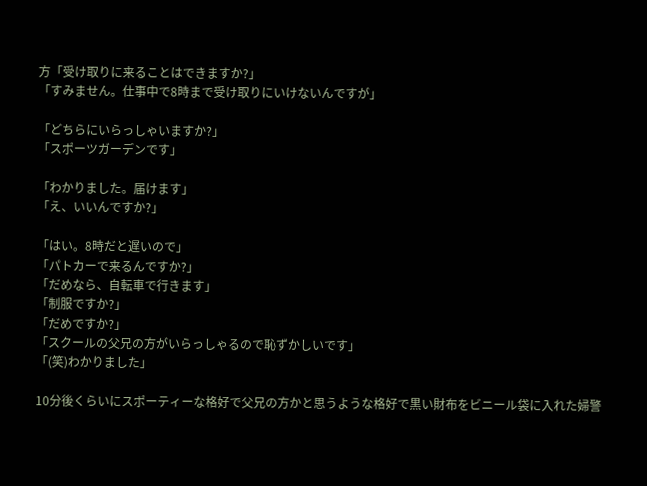方「受け取りに来ることはできますか?」
「すみません。仕事中で8時まで受け取りにいけないんですが」

「どちらにいらっしゃいますか?」
「スポーツガーデンです」

「わかりました。届けます」
「え、いいんですか?」

「はい。8時だと遅いので」
「パトカーで来るんですか?」
「だめなら、自転車で行きます」
「制服ですか?」
「だめですか?」
「スクールの父兄の方がいらっしゃるので恥ずかしいです」
「(笑)わかりました」

10分後くらいにスポーティーな格好で父兄の方かと思うような格好で黒い財布をビニール袋に入れた婦警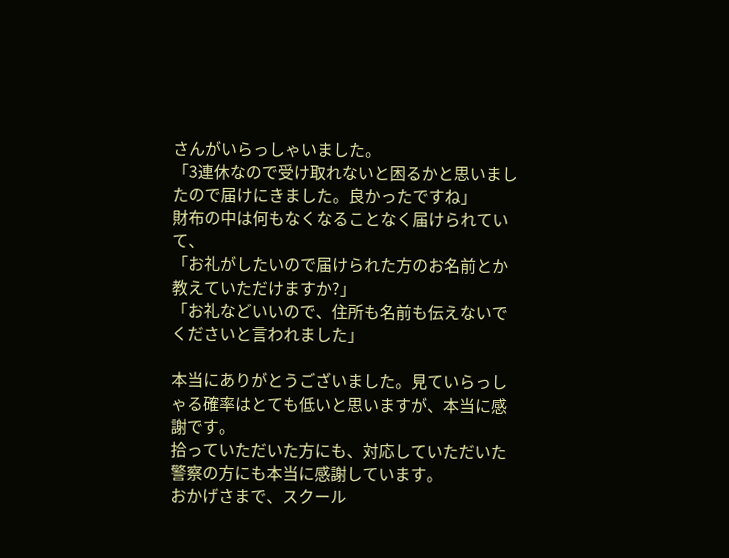さんがいらっしゃいました。
「3連休なので受け取れないと困るかと思いましたので届けにきました。良かったですね」
財布の中は何もなくなることなく届けられていて、
「お礼がしたいので届けられた方のお名前とか教えていただけますか?」
「お礼などいいので、住所も名前も伝えないでくださいと言われました」

本当にありがとうございました。見ていらっしゃる確率はとても低いと思いますが、本当に感謝です。
拾っていただいた方にも、対応していただいた警察の方にも本当に感謝しています。
おかげさまで、スクール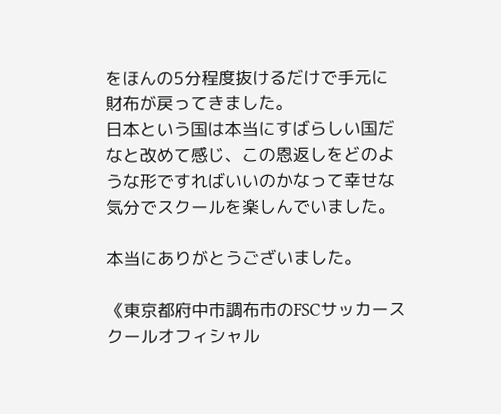をほんの5分程度抜けるだけで手元に財布が戻ってきました。
日本という国は本当にすばらしい国だなと改めて感じ、この恩返しをどのような形ですればいいのかなって幸せな気分でスクールを楽しんでいました。

本当にありがとうございました。

《東京都府中市調布市のFSCサッカースクールオフィシャル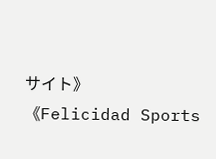サイト》
《Felicidad Sports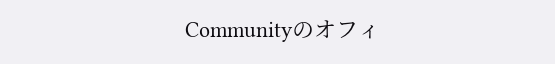Communityのオフィ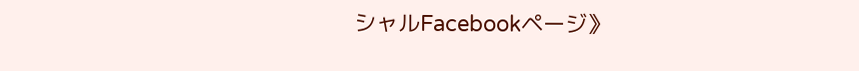シャルFacebookページ》